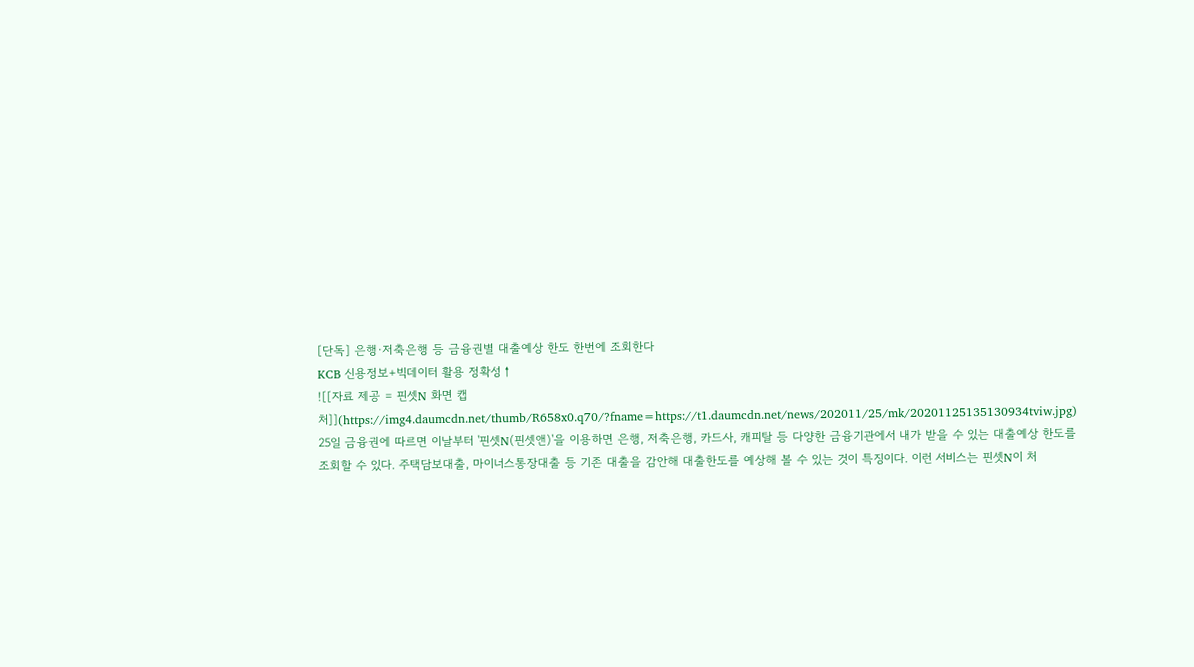[단독] 은행·저축은행 등 금융권별 대출예상 한도 한번에 조회한다
KCB 신용정보+빅데이터 활용 정확성↑
![[자료 제공 = 핀셋N 화면 캡처]](https://img4.daumcdn.net/thumb/R658x0.q70/?fname=https://t1.daumcdn.net/news/202011/25/mk/20201125135130934tviw.jpg)
25일 금융권에 따르면 이날부터 '핀셋N(핀셋앤)'을 이용하면 은행, 저축은행, 카드사, 캐피탈 등 다양한 금융기관에서 내가 받을 수 있는 대출예상 한도를 조회할 수 있다. 주택담보대출, 마이너스통장대출 등 기존 대출을 감안해 대출한도를 예상해 볼 수 있는 것이 특징이다. 이런 서비스는 핀셋N이 처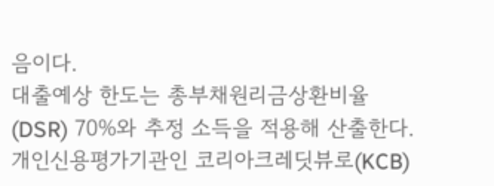음이다.
대출예상 한도는 총부채원리금상환비율(DSR) 70%와 추정 소득을 적용해 산출한다. 개인신용평가기관인 코리아크레딧뷰로(KCB)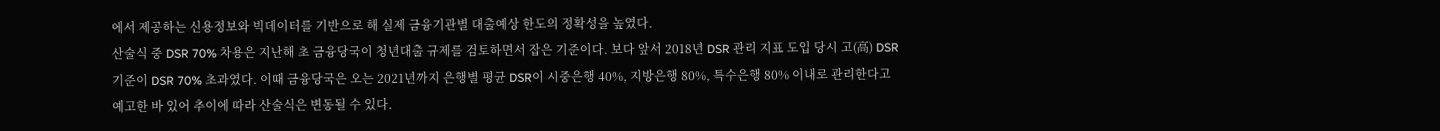에서 제공하는 신용정보와 빅데이터를 기반으로 해 실제 금융기관별 대출예상 한도의 정확성을 높였다.
산술식 중 DSR 70% 차용은 지난해 초 금융당국이 청년대출 규제를 검토하면서 잡은 기준이다. 보다 앞서 2018년 DSR 관리 지표 도입 당시 고(高) DSR 기준이 DSR 70% 초과였다. 이때 금융당국은 오는 2021년까지 은행별 평균 DSR이 시중은행 40%, 지방은행 80%, 특수은행 80% 이내로 관리한다고 예고한 바 있어 추이에 따라 산술식은 변동될 수 있다.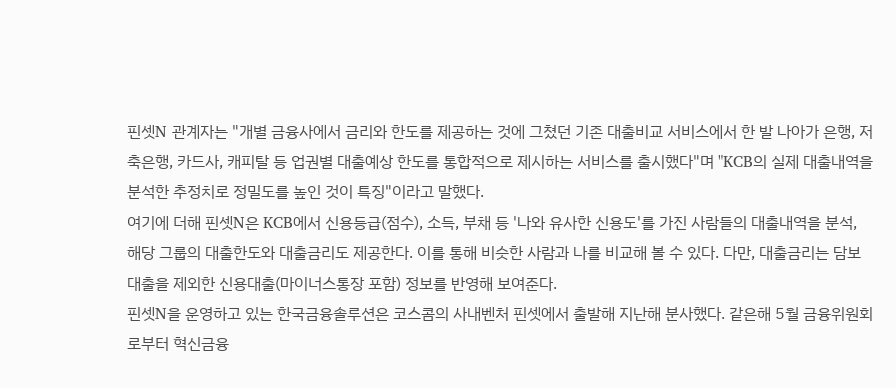핀셋N 관계자는 "개별 금융사에서 금리와 한도를 제공하는 것에 그쳤던 기존 대출비교 서비스에서 한 발 나아가 은행, 저축은행, 카드사, 캐피탈 등 업권별 대출예상 한도를 통합적으로 제시하는 서비스를 출시했다"며 "KCB의 실제 대출내역을 분석한 추정치로 정밀도를 높인 것이 특징"이라고 말했다.
여기에 더해 핀셋N은 KCB에서 신용등급(점수), 소득, 부채 등 '나와 유사한 신용도'를 가진 사람들의 대출내역을 분석, 해당 그룹의 대출한도와 대출금리도 제공한다. 이를 통해 비슷한 사람과 나를 비교해 볼 수 있다. 다만, 대출금리는 담보대출을 제외한 신용대출(마이너스통장 포함) 정보를 반영해 보여준다.
핀셋N을 운영하고 있는 한국금융솔루션은 코스콤의 사내벤처 핀셋에서 출발해 지난해 분사했다. 같은해 5월 금융위원회로부터 혁신금융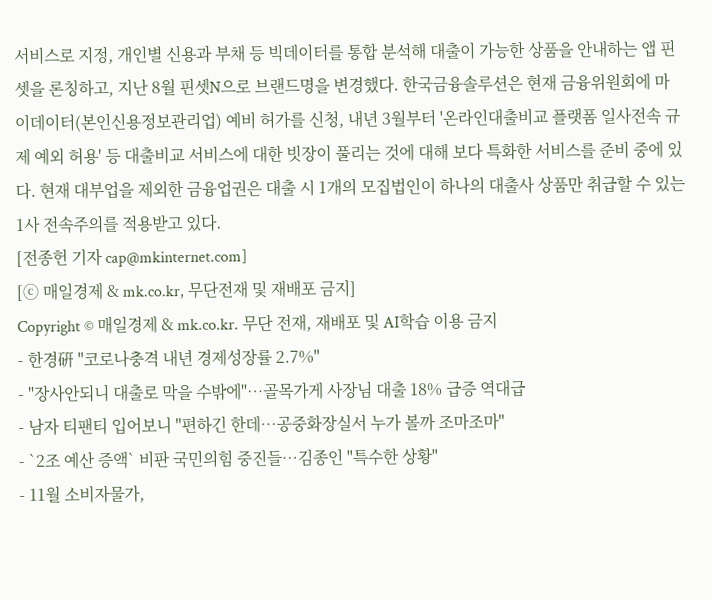서비스로 지정, 개인별 신용과 부채 등 빅데이터를 통합 분석해 대출이 가능한 상품을 안내하는 앱 핀셋을 론칭하고, 지난 8월 핀셋N으로 브랜드명을 변경했다. 한국금융솔루션은 현재 금융위원회에 마이데이터(본인신용정보관리업) 예비 허가를 신청, 내년 3월부터 '온라인대출비교 플랫폼 일사전속 규제 예외 허용' 등 대출비교 서비스에 대한 빗장이 풀리는 것에 대해 보다 특화한 서비스를 준비 중에 있다. 현재 대부업을 제외한 금융업권은 대출 시 1개의 모집법인이 하나의 대출사 상품만 취급할 수 있는 1사 전속주의를 적용받고 있다.
[전종헌 기자 cap@mkinternet.com]
[ⓒ 매일경제 & mk.co.kr, 무단전재 및 재배포 금지]
Copyright © 매일경제 & mk.co.kr. 무단 전재, 재배포 및 AI학습 이용 금지
- 한경硏 "코로나충격 내년 경제성장률 2.7%"
- "장사안되니 대출로 막을 수밖에"…골목가게 사장님 대출 18% 급증 역대급
- 남자 티팬티 입어보니 "편하긴 한데…공중화장실서 누가 볼까 조마조마"
- `2조 예산 증액` 비판 국민의힘 중진들…김종인 "특수한 상황"
- 11월 소비자물가,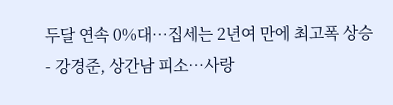두달 연속 0%대…집세는 2년여 만에 최고폭 상승
- 강경준, 상간남 피소…사랑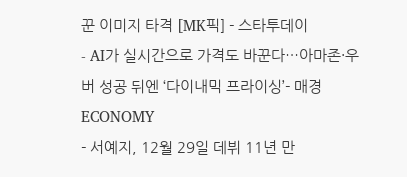꾼 이미지 타격 [MK픽] - 스타투데이
- AI가 실시간으로 가격도 바꾼다…아마존·우버 성공 뒤엔 ‘다이내믹 프라이싱’- 매경ECONOMY
- 서예지, 12월 29일 데뷔 11년 만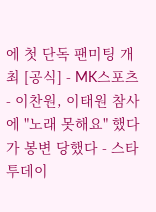에 첫 단독 팬미팅 개최 [공식] - MK스포츠
- 이찬원, 이태원 참사에 "노래 못해요" 했다가 봉변 당했다 - 스타투데이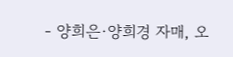- 양희은·양희경 자매, 오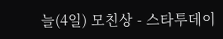늘(4일) 모친상 - 스타투데이